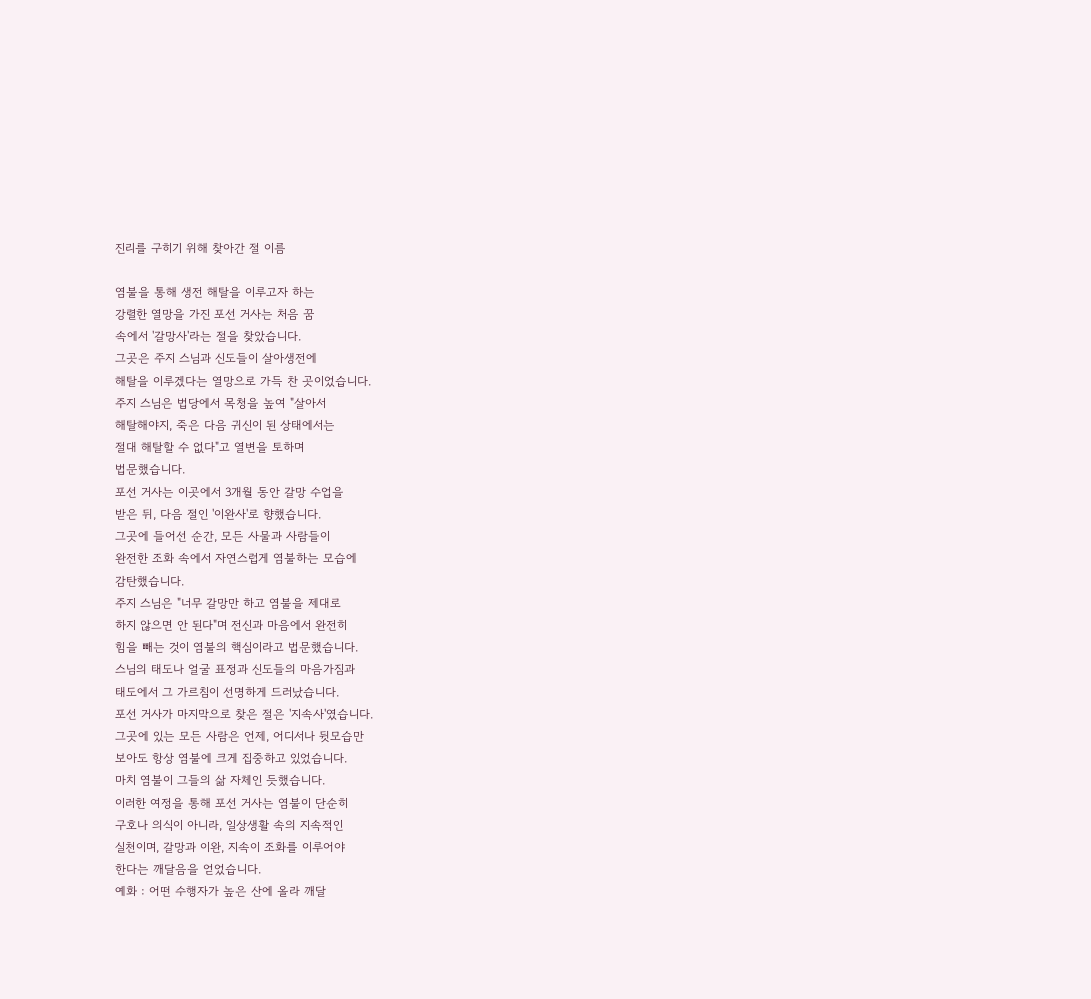진리를 구히기 위해 찾아간 절 이름

염불을 통해 생전 해탈을 이루고자 하는
강렬한 열망을 가진 포선 거사는 처음 꿈
속에서 '갈망사'라는 절을 찾았습니다.
그곳은 주지 스님과 신도들이 살아생전에
해탈을 이루겠다는 열망으로 가득 찬 곳이었습니다.
주지 스님은 법당에서 목청을 높여 "살아서
해탈해야지, 죽은 다음 귀신이 된 상태에서는
절대 해탈할 수 없다"고 열변을 토하며
법문했습니다.
포선 거사는 이곳에서 3개월 동안 갈망 수업을
받은 뒤, 다음 절인 '이완사'로 향했습니다.
그곳에 들어선 순간, 모든 사물과 사람들이
완전한 조화 속에서 자연스럽게 염불하는 모습에
감탄했습니다.
주지 스님은 "너무 갈망만 하고 염불을 제대로
하지 않으면 안 된다"며 전신과 마음에서 완전히
힘을 빼는 것이 염불의 핵심이라고 법문했습니다.
스님의 태도나 얼굴 표정과 신도들의 마음가짐과
태도에서 그 가르침이 선명하게 드러났습니다.
포선 거사가 마지막으로 찾은 절은 '지속사'였습니다.
그곳에 있는 모든 사람은 언제, 어디서나 뒷모습만
보아도 항상 염불에 크게 집중하고 있었습니다.
마치 염불이 그들의 삶 자체인 듯했습니다.
이러한 여정을 통해 포선 거사는 염불이 단순히
구호나 의식이 아니라, 일상생활 속의 지속적인
실천이며, 갈망과 이완, 지속이 조화를 이루어야
한다는 깨달음을 얻었습니다.
예화 : 어떤 수행자가 높은 산에 올라 깨달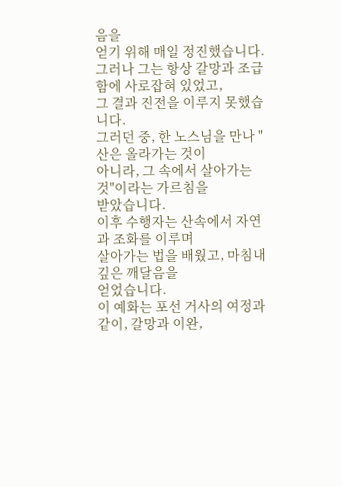음을
얻기 위해 매일 정진했습니다.
그러나 그는 항상 갈망과 조급함에 사로잡혀 있었고,
그 결과 진전을 이루지 못했습니다.
그러던 중, 한 노스님을 만나 "산은 올라가는 것이
아니라, 그 속에서 살아가는 것"이라는 가르침을
받았습니다.
이후 수행자는 산속에서 자연과 조화를 이루며
살아가는 법을 배웠고, 마침내 깊은 깨달음을
얻었습니다.
이 예화는 포선 거사의 여정과 같이, 갈망과 이완,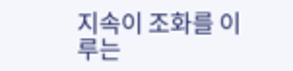지속이 조화를 이루는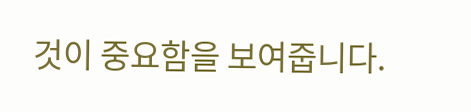것이 중요함을 보여줍니다.